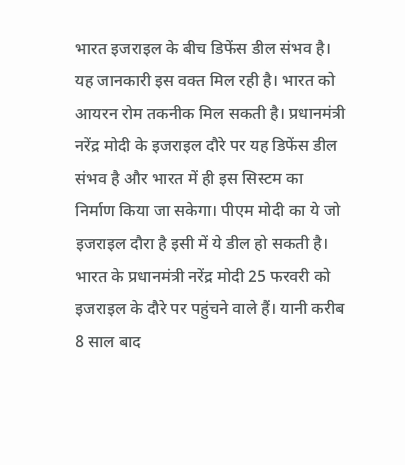भारत इजराइल के बीच डिफेंस डील संभव है। यह जानकारी इस वक्त मिल रही है। भारत को आयरन रोम तकनीक मिल सकती है। प्रधानमंत्री नरेंद्र मोदी के इजराइल दौरे पर यह डिफेंस डील संभव है और भारत में ही इस सिस्टम का निर्माण किया जा सकेगा। पीएम मोदी का ये जो इजराइल दौरा है इसी में ये डील हो सकती है। भारत के प्रधानमंत्री नरेंद्र मोदी 25 फरवरी को इजराइल के दौरे पर पहुंचने वाले हैं। यानी करीब 8 साल बाद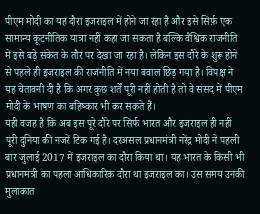पीएम मोदी का यह दौरा इजराइल में होने जा रहा है और इसे सिर्फ़ एक सामान्य कूटनीतिक यात्रा नहीं कहा जा सकता है बल्कि वैश्विक राजनीति में इसे बड़े संकेत के तौर पर देखा जा रहा है। लेकिन इस दौरे के शुरू होने से पहले ही इजराइल की राजनीति में नया बवाल छिड़ गया है। विपक्ष ने यह चेतावनी दी है कि अगर कुछ शर्तें पूरी नहीं होती है तो वे संसद में पीएम मोदी के भाषण का बहिष्कार भी कर सकते हैं।
यही वजह है कि अब इस पूरे दौरे पर सिर्फ भारत और इजराइल ही नहीं पूरी दुनिया की नजरें टिक गई है। दरअसल प्रधानमंत्री नरेंद्र मोदी ने पहली बार जुलाई 2017 में इजराइल का दौरा किया था। यह भारत के किसी भी प्रधानमंत्री का पहला आधिकारिक दौरा था इजराइल का। उस समय उनकी मुलाकात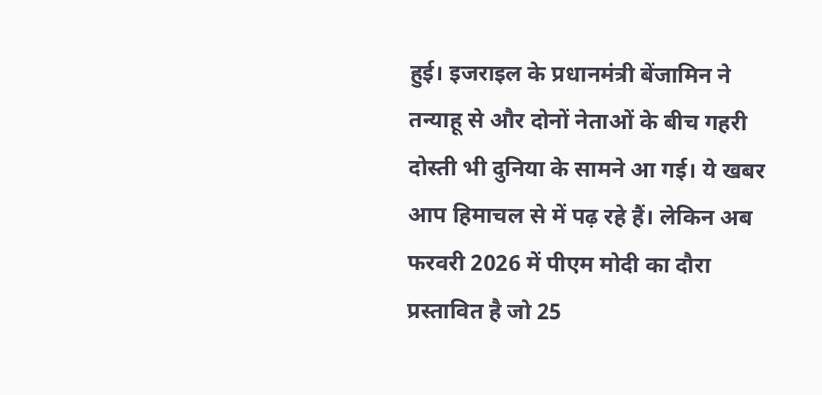हुई। इजराइल के प्रधानमंत्री बेंजामिन ने तन्याहू से और दोनों नेताओं के बीच गहरी दोस्ती भी दुनिया के सामने आ गई। ये खबर आप हिमाचल से में पढ़ रहे हैं। लेकिन अब फरवरी 2026 में पीएम मोदी का दौरा प्रस्तावित है जो 25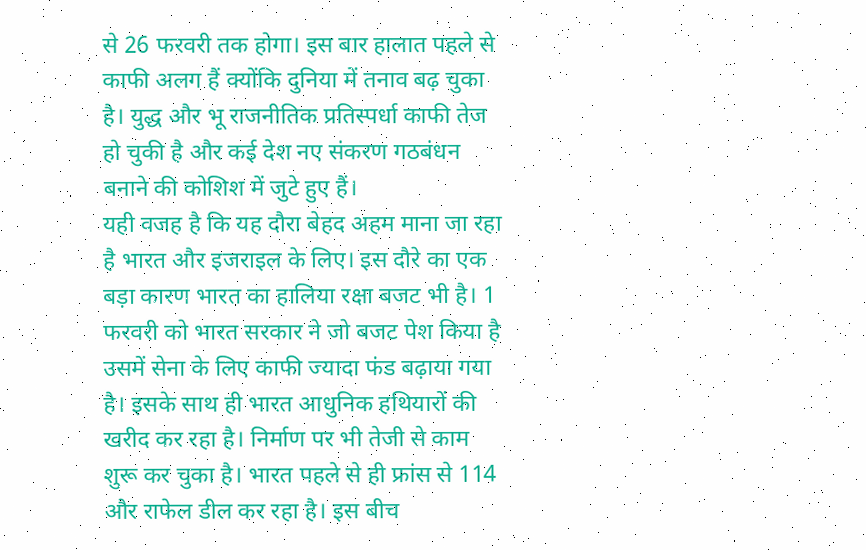से 26 फरवरी तक होगा। इस बार हालात पहले से काफी अलग हैं क्योंकि दुनिया में तनाव बढ़ चुका है। युद्ध और भू राजनीतिक प्रतिस्पर्धा काफी तेज हो चुकी है और कई देश नए संकरण गठबंधन बनाने की कोशिश में जुटे हुए हैं।
यही वजह है कि यह दौरा बेहद अहम माना जा रहा है भारत और इजराइल के लिए। इस दौरे का एक बड़ा कारण भारत का हालिया रक्षा बजट भी है। 1 फरवरी को भारत सरकार ने जो बजट पेश किया है उसमें सेना के लिए काफी ज्यादा फंड बढ़ाया गया है। इसके साथ ही भारत आधुनिक हथियारों की खरीद कर रहा है। निर्माण पर भी तेजी से काम शुरू कर चुका है। भारत पहले से ही फ्रांस से 114 और राफेल डील कर रहा है। इस बीच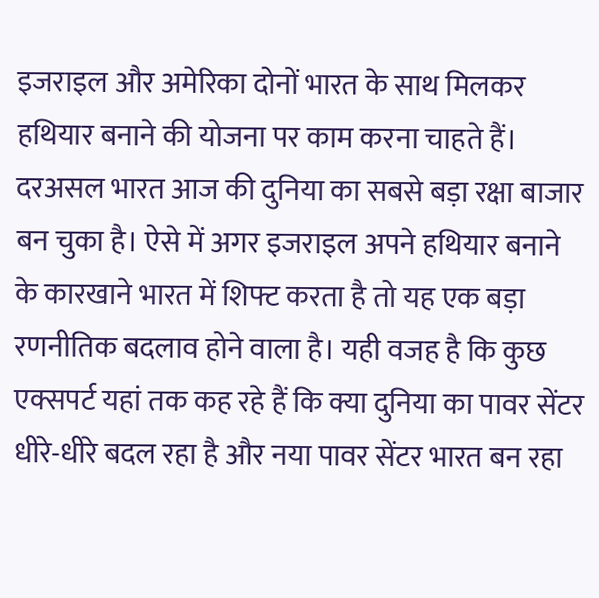इजराइल और अमेरिका दोनों भारत के साथ मिलकर हथियार बनाने की योजना पर काम करना चाहते हैं। दरअसल भारत आज की दुनिया का सबसे बड़ा रक्षा बाजार बन चुका है। ऐसे में अगर इजराइल अपने हथियार बनाने के कारखाने भारत में शिफ्ट करता है तो यह एक बड़ा रणनीतिक बदलाव होने वाला है। यही वजह है कि कुछ एक्सपर्ट यहां तक कह रहे हैं कि क्या दुनिया का पावर सेंटर धीरे-धीरे बदल रहा है और नया पावर सेंटर भारत बन रहा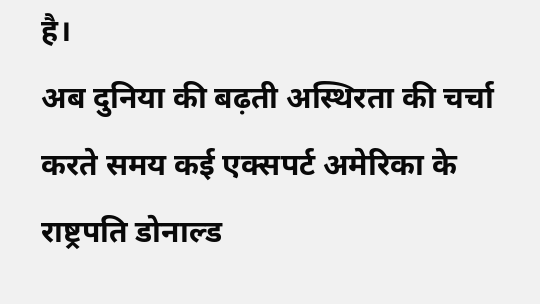है।
अब दुनिया की बढ़ती अस्थिरता की चर्चा करते समय कई एक्सपर्ट अमेरिका के राष्ट्रपति डोनाल्ड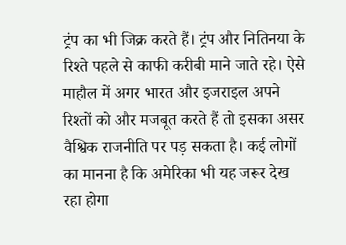ट्रंप का भी जिक्र करते हैं। ट्रंप और नितिनया के रिश्ते पहले से काफी करीबी माने जाते रहे। ऐसे माहौल में अगर भारत और इजराइल अपने रिश्तों को और मजबूत करते हैं तो इसका असर वैश्विक राजनीति पर पड़ सकता है। कई लोगों का मानना है कि अमेरिका भी यह जरूर देख रहा होगा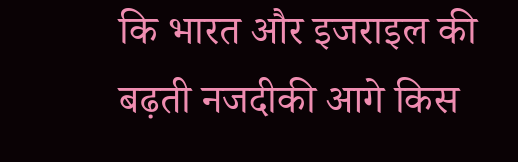कि भारत और इजराइल की बढ़ती नजदीकी आगे किस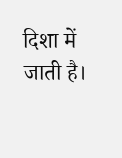दिशा में जाती है।